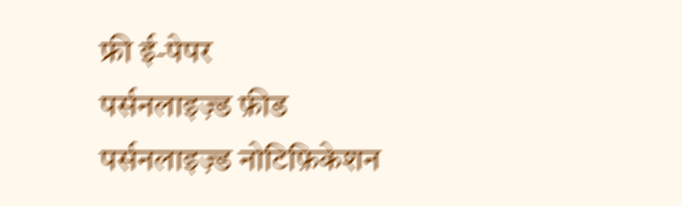फ्री ई-पेपर
पर्सनलाइज़्ड फ़ीड
पर्सनलाइज़्ड नोटिफ़िकेशन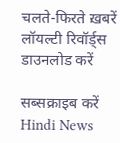चलते-फिरते ख़बरें
लॉयल्टी रिवॉर्ड्स
डाउनलोड करें

सब्सक्राइब करें
Hindi News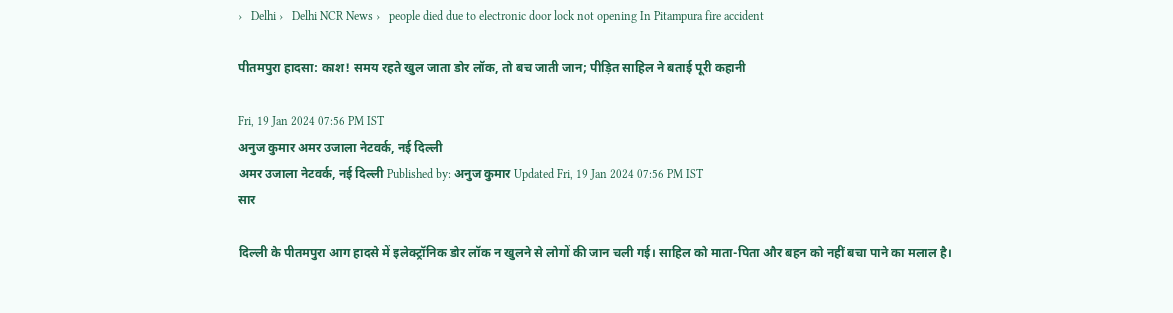›   Delhi ›   Delhi NCR News ›   people died due to electronic door lock not opening In Pitampura fire accident

पीतमपुरा हादसा: काश! समय रहते खुल जाता डोर लॉक, तो बच जाती जान; पीड़ित साहिल ने बताई पूरी कहानी

Fri, 19 Jan 2024 07:56 PM IST
अनुज कुमार अमर उजाला नेटवर्क, नई दिल्ली
अमर उजाला नेटवर्क, नई दिल्ली Published by: अनुज कुमार Updated Fri, 19 Jan 2024 07:56 PM IST
सार

दिल्ली के पीतमपुरा आग हादसे में इलेक्ट्रॉनिक डोर लॉक न खुलने से लोगों की जान चली गई। साहिल को माता-पिता और बहन को नहीं बचा पाने का मलाल है।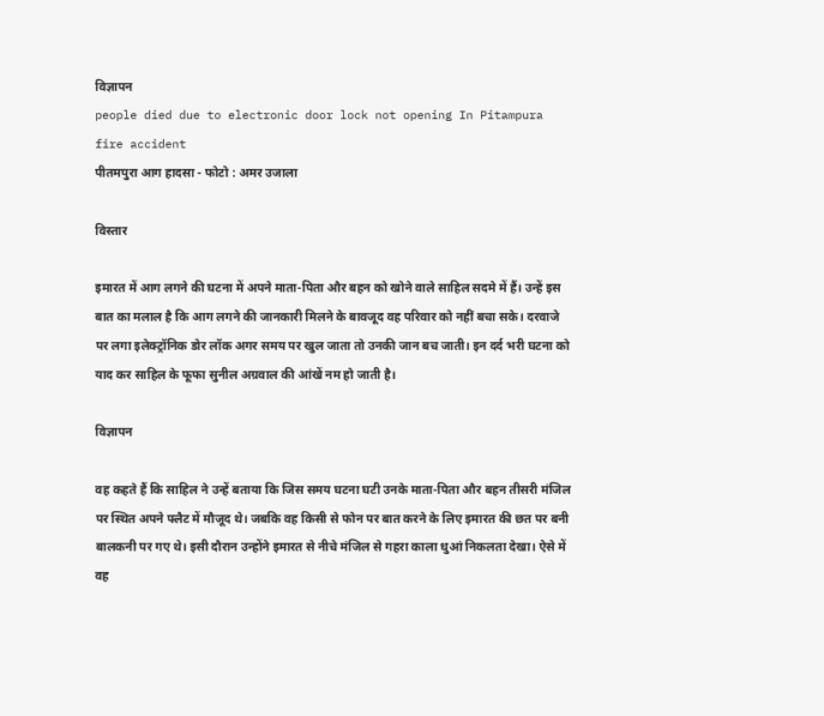विज्ञापन
people died due to electronic door lock not opening In Pitampura fire accident
पीतमपुरा आग हादसा - फोटो : अमर उजाला

विस्तार

इमारत में आग लगने की घटना में अपने माता-पिता और बहन को खोने वाले साहिल सदमे में हैं। उन्हें इस बात का मलाल है कि आग लगने की जानकारी मिलने के बावजूद वह परिवार को नहीं बचा सके। दरवाजे पर लगा इलेक्ट्रॉनिक डोर लॉक अगर समय पर खुल जाता तो उनकी जान बच जाती। इन दर्द भरी घटना को याद कर साहिल के फूफा सुनील अग्रवाल की आंखें नम हो जाती है।

विज्ञापन

वह कहते हैं कि साहिल ने उन्हें बताया कि जिस समय घटना घटी उनके माता-पिता और बहन तीसरी मंजिल पर स्थित अपने फ्लैट में मौजूद थे। जबकि वह किसी से फोन पर बात करने के लिए इमारत की छत पर बनी बालकनी पर गए थे। इसी दौरान उन्होंने इमारत से नीचे मंजिल से गहरा काला धुआं निकलता देखा। ऐसे में वह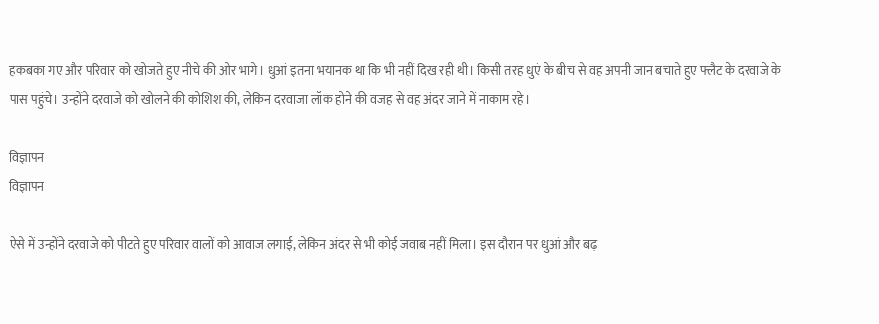हकबका गए और परिवार को खोजते हुए नीचे की ओर भागे। धुआं इतना भयानक था कि भी नहीं दिख रही थी। किसी तरह धुएं के बीच से वह अपनी जान बचाते हुए फ्लैट के दरवाजे के पास पहुंचे। उन्होंने दरवाजे को खोलने की कोशिश की, लेकिन दरवाजा लॉक होने की वजह से वह अंदर जाने में नाकाम रहे।

विज्ञापन
विज्ञापन

ऐसे में उन्होंने दरवाजे को पीटते हुए परिवार वालों को आवाज लगाई, लेकिन अंदर से भी कोई जवाब नहीं मिला। इस दौरान पर धुआं और बढ़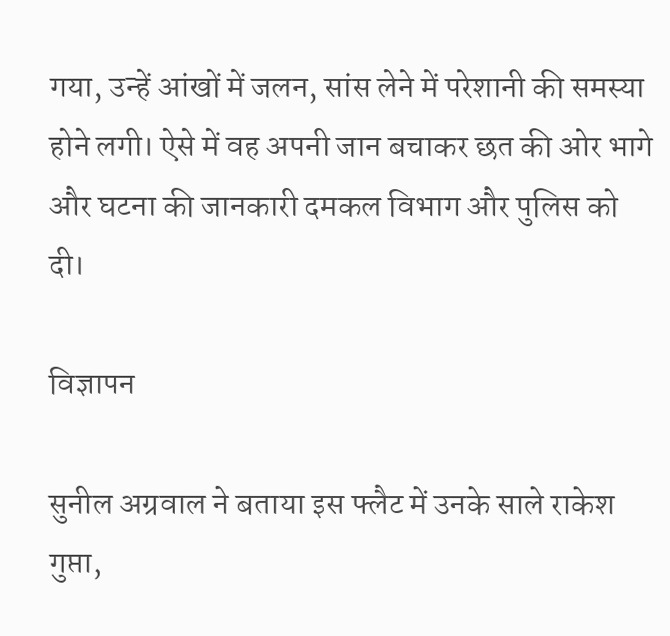गया, उन्हें आंखों में जलन, सांस लेने में परेशानी की समस्या होने लगी। ऐसे में वह अपनी जान बचाकर छत की ओर भागे और घटना की जानकारी दमकल विभाग और पुलिस को दी।

विज्ञापन

सुनील अग्रवाल ने बताया इस फ्लैट में उनके साले राकेश गुप्ता,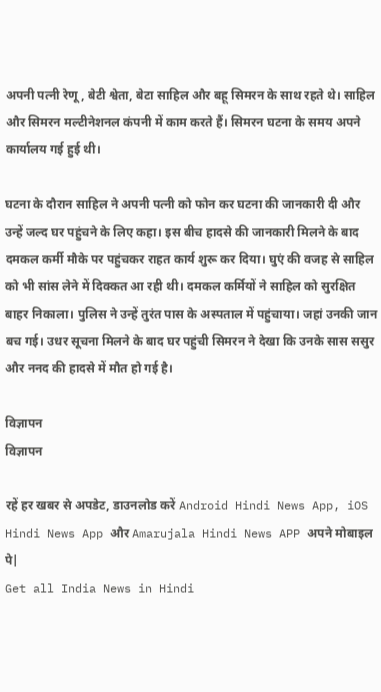अपनी पत्नी रेणू, बेटी श्वेता, बेटा साहिल और बहू सिमरन के साथ रहते थे। साहिल और सिमरन मल्टीनेशनल कंपनी में काम करते हैं। सिमरन घटना के समय अपने कार्यालय गई हुई थी।

घटना के दौरान साहिल ने अपनी पत्नी को फोन कर घटना की जानकारी दी और उन्हें जल्द घर पहुंचने के लिए कहा। इस बीच हादसे की जानकारी मिलने के बाद दमकल कर्मी मौके पर पहुंचकर राहत कार्य शुरू कर दिया। घुएं की वजह से साहिल को भी सांस लेने में दिक्कत आ रही थी। दमकल कर्मियों ने साहिल को सुरक्षित बाहर निकाला। पुलिस ने उन्हें तुरंत पास के अस्पताल में पहुंचाया। जहां उनकी जान बच गई। उधर सूचना मिलने के बाद घर पहुंची सिमरन ने देखा कि उनके सास ससुर और ननद की हादसे में मौत हो गई है।

विज्ञापन
विज्ञापन

रहें हर खबर से अपडेट, डाउनलोड करें Android Hindi News App, iOS Hindi News App और Amarujala Hindi News APP अपने मोबाइल पे|
Get all India News in Hindi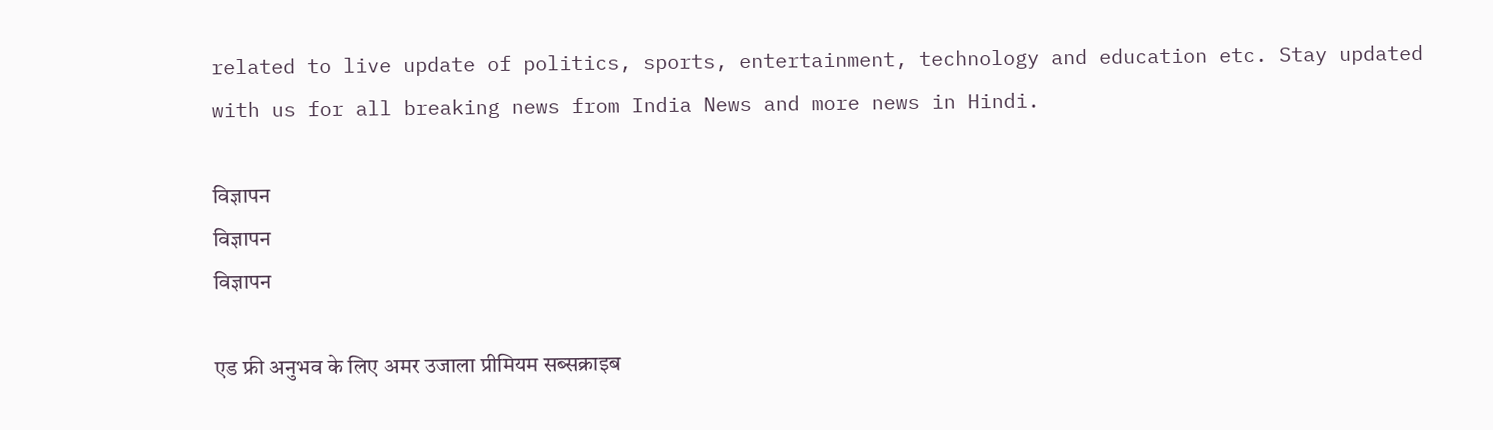related to live update of politics, sports, entertainment, technology and education etc. Stay updated with us for all breaking news from India News and more news in Hindi.

विज्ञापन
विज्ञापन
विज्ञापन

एड फ्री अनुभव के लिए अमर उजाला प्रीमियम सब्सक्राइब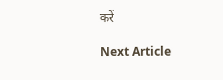करें

Next Article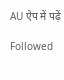AU ऐप में पढ़ें

Followed